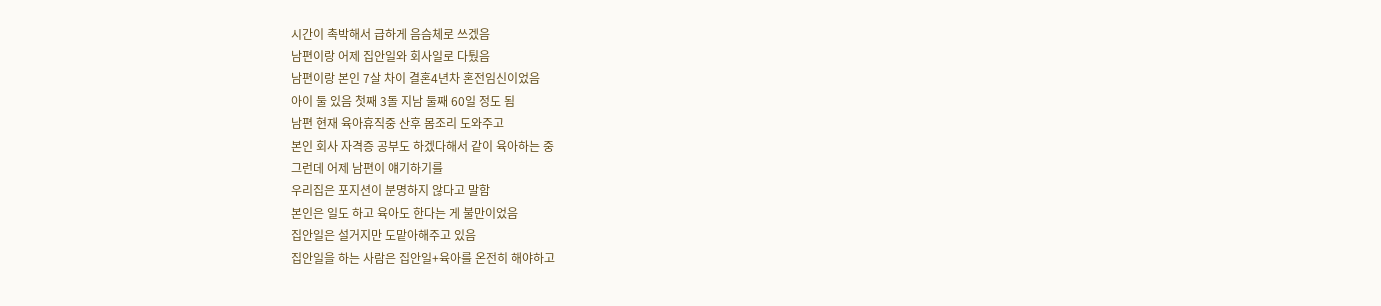시간이 촉박해서 급하게 음슴체로 쓰겠음
남편이랑 어제 집안일와 회사일로 다퉜음
남편이랑 본인 7살 차이 결혼4년차 혼전임신이었음
아이 둘 있음 첫째 3돌 지남 둘째 60일 정도 됨
남편 현재 육아휴직중 산후 몸조리 도와주고
본인 회사 자격증 공부도 하겠다해서 같이 육아하는 중
그런데 어제 남편이 얘기하기를
우리집은 포지션이 분명하지 않다고 말함
본인은 일도 하고 육아도 한다는 게 불만이었음
집안일은 설거지만 도맡아해주고 있음
집안일을 하는 사람은 집안일+육아를 온전히 해야하고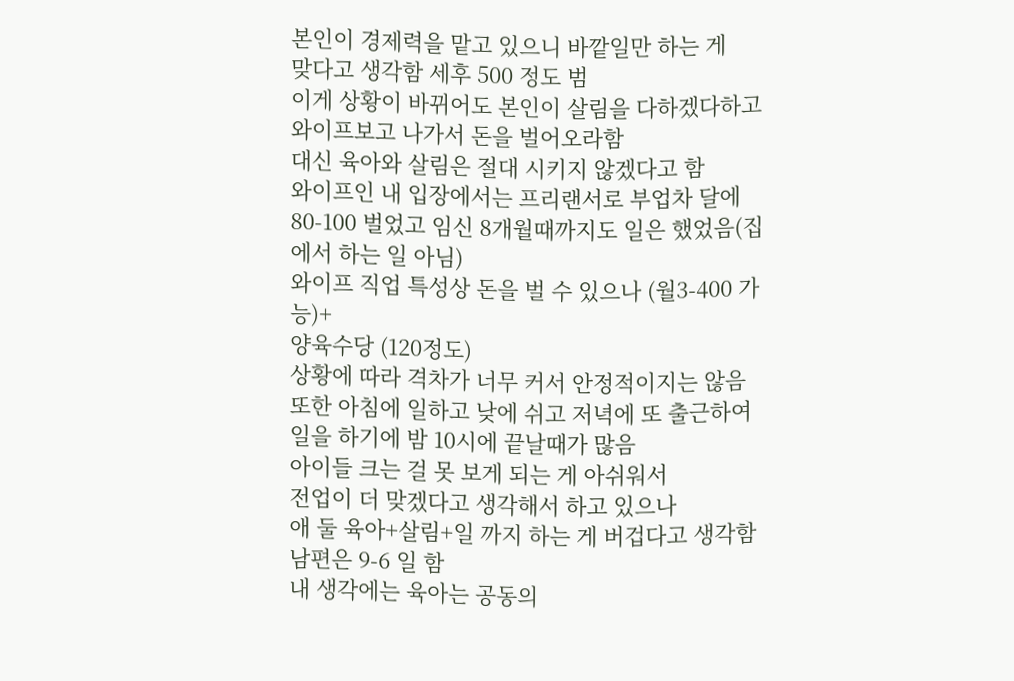본인이 경제력을 맡고 있으니 바깥일만 하는 게
맞다고 생각함 세후 500 정도 범
이게 상황이 바뀌어도 본인이 살림을 다하겠다하고 와이프보고 나가서 돈을 벌어오라함
대신 육아와 살림은 절대 시키지 않겠다고 함
와이프인 내 입장에서는 프리랜서로 부업차 달에 80-100 벌었고 임신 8개월때까지도 일은 했었음(집에서 하는 일 아님)
와이프 직업 특성상 돈을 벌 수 있으나 (월3-400 가능)+
양육수당 (120정도)
상황에 따라 격차가 너무 커서 안정적이지는 않음
또한 아침에 일하고 낮에 쉬고 저녁에 또 출근하여
일을 하기에 밤 10시에 끝날때가 많음
아이들 크는 걸 못 보게 되는 게 아쉬워서
전업이 더 맞겠다고 생각해서 하고 있으나
애 둘 육아+살림+일 까지 하는 게 버겁다고 생각함
남편은 9-6 일 함
내 생각에는 육아는 공동의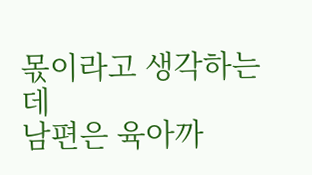몫이라고 생각하는데
남편은 육아까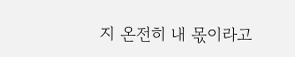지 온전히 내 몫이라고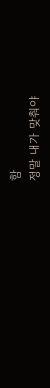함
정말 내가 맞춰야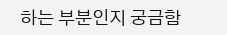하는 부분인지 궁금함